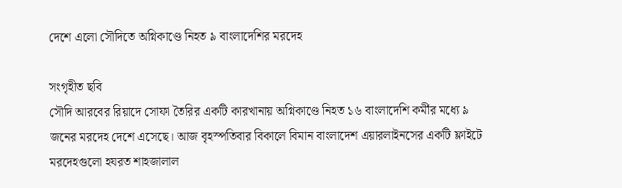দেশে এলো সৌদিতে অগ্নিকাণ্ডে নিহত ৯ বাংলাদেশির মরদেহ

সংগৃহীত ছবি
সৌদি আরবের রিয়াদে সোফা তৈরির একটি কারখানায় অগ্নিকাণ্ডে নিহত ১৬ বাংলাদেশি কর্মীর মধ্যে ৯ জনের মরদেহ দেশে এসেছে। আজ বৃহস্পতিবার বিকালে বিমান বাংলাদেশ এয়ারলাইনসের একটি ফ্লাইটে মরদেহগুলো হযরত শাহজালাল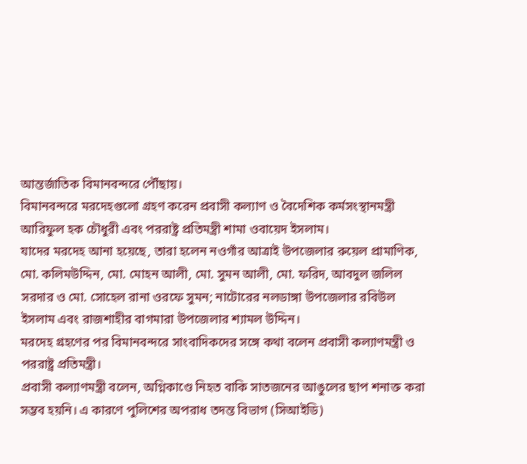আন্তর্জাতিক বিমানবন্দরে পৌঁছায়।
বিমানবন্দরে মরদেহগুলো গ্রহণ করেন প্রবাসী কল্যাণ ও বৈদেশিক কর্মসংস্থানমন্ত্রী আরিফুল হক চৌধুরী এবং পররাষ্ট্র প্রতিমন্ত্রী শামা ওবায়েদ ইসলাম।
যাদের মরদেহ আনা হয়েছে, তারা হলেন নওগাঁর আত্রাই উপজেলার রুয়েল প্রামাণিক, মো. কলিমউদ্দিন, মো. মোহন আলী, মো. সুমন আলী, মো. ফরিদ, আবদুল জলিল সরদার ও মো. সোহেল রানা ওরফে সুমন; নাটোরের নলডাঙ্গা উপজেলার রবিউল ইসলাম এবং রাজশাহীর বাগমারা উপজেলার শ্যামল উদ্দিন।
মরদেহ গ্রহণের পর বিমানবন্দরে সাংবাদিকদের সঙ্গে কথা বলেন প্রবাসী কল্যাণমন্ত্রী ও পররাষ্ট্র প্রতিমন্ত্রী।
প্রবাসী কল্যাণমন্ত্রী বলেন, অগ্নিকাণ্ডে নিহত বাকি সাতজনের আঙুলের ছাপ শনাক্ত করা সম্ভব হয়নি। এ কারণে পুলিশের অপরাধ তদন্ত বিভাগ (সিআইডি)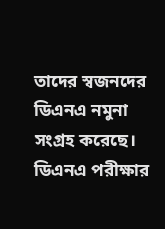তাদের স্বজনদের ডিএনএ নমুনা সংগ্রহ করেছে। ডিএনএ পরীক্ষার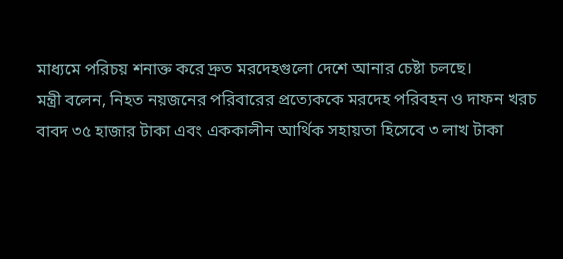মাধ্যমে পরিচয় শনাক্ত করে দ্রুত মরদেহগুলো দেশে আনার চেষ্টা চলছে।
মন্ত্রী বলেন, নিহত নয়জনের পরিবারের প্রত্যেককে মরদেহ পরিবহন ও দাফন খরচ বাবদ ৩৫ হাজার টাকা এবং এককালীন আর্থিক সহায়তা হিসেবে ৩ লাখ টাকা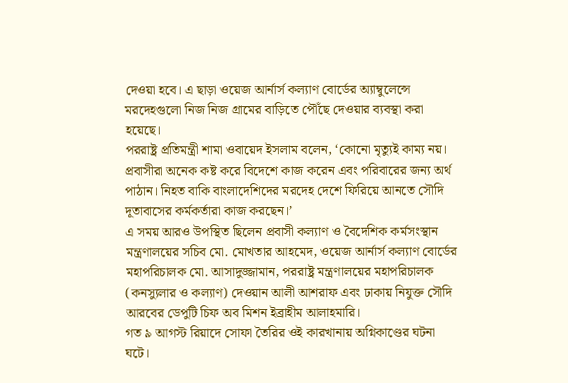দেওয়া হবে। এ ছাড়া ওয়েজ আর্নার্স কল্যাণ বোর্ডের অ্যাম্বুলেন্সে মরদেহগুলো নিজ নিজ গ্রামের বাড়িতে পৌঁছে দেওয়ার ব্যবস্থা করা হয়েছে।
পররাষ্ট্র প্রতিমন্ত্রী শামা ওবায়েদ ইসলাম বলেন, ‘কোনো মৃত্যুই কাম্য নয়। প্রবাসীরা অনেক কষ্ট করে বিদেশে কাজ করেন এবং পরিবারের জন্য অর্থ পাঠান। নিহত বাকি বাংলাদেশিদের মরদেহ দেশে ফিরিয়ে আনতে সৌদি দূতাবাসের কর্মকর্তারা কাজ করছেন।’
এ সময় আরও উপস্থিত ছিলেন প্রবাসী কল্যাণ ও বৈদেশিক কর্মসংস্থান মন্ত্রণালয়ের সচিব মো. মোখতার আহমেদ, ওয়েজ আর্নার্স কল্যাণ বোর্ডের মহাপরিচালক মো. আসাদুজ্জামান, পররাষ্ট্র মন্ত্রণালয়ের মহাপরিচালক (কনস্যুলার ও কল্যাণ) দেওয়ান আলী আশরাফ এবং ঢাকায় নিযুক্ত সৌদি আরবের ডেপুটি চিফ অব মিশন ইব্রাহীম আলাহমারি।
গত ৯ আগস্ট রিয়াদে সোফা তৈরির ওই কারখানায় অগ্নিকাণ্ডের ঘটনা ঘটে।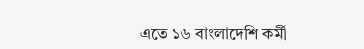এতে ১৬ বাংলাদেশি কর্মী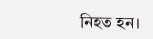নিহত হন।